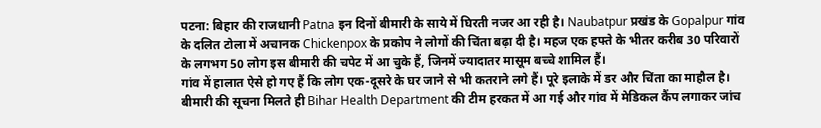पटना: बिहार की राजधानी Patna इन दिनों बीमारी के साये में घिरती नजर आ रही है। Naubatpur प्रखंड के Gopalpur गांव के दलित टोला में अचानक Chickenpox के प्रकोप ने लोगों की चिंता बढ़ा दी है। महज एक हफ्ते के भीतर करीब 30 परिवारों के लगभग 50 लोग इस बीमारी की चपेट में आ चुके हैं, जिनमें ज्यादातर मासूम बच्चे शामिल हैं।
गांव में हालात ऐसे हो गए हैं कि लोग एक-दूसरे के घर जाने से भी कतराने लगे हैं। पूरे इलाके में डर और चिंता का माहौल है।
बीमारी की सूचना मिलते ही Bihar Health Department की टीम हरकत में आ गई और गांव में मेडिकल कैंप लगाकर जांच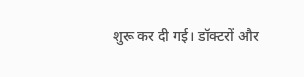शुरू कर दी गई। डॉक्टरों और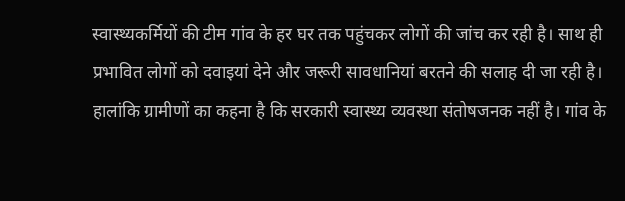स्वास्थ्यकर्मियों की टीम गांव के हर घर तक पहुंचकर लोगों की जांच कर रही है। साथ ही प्रभावित लोगों को दवाइयां देने और जरूरी सावधानियां बरतने की सलाह दी जा रही है।
हालांकि ग्रामीणों का कहना है कि सरकारी स्वास्थ्य व्यवस्था संतोषजनक नहीं है। गांव के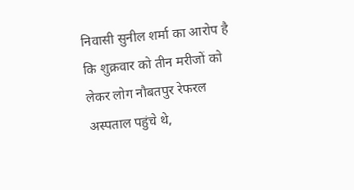निवासी सुनील शर्मा का आरोप है कि शुक्रवार को तीन मरीजों को लेकर लोग नौबतपुर रेफरल अस्पताल पहुंचे थे,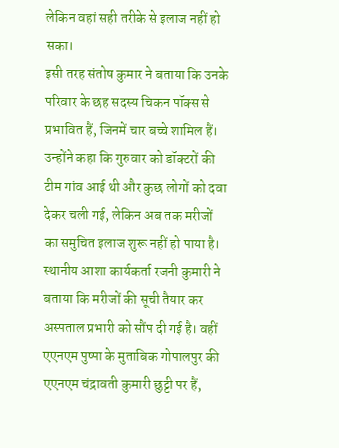लेकिन वहां सही तरीके से इलाज नहीं हो सका।
इसी तरह संतोष कुमार ने बताया कि उनके परिवार के छह सदस्य चिकन पॉक्स से प्रभावित हैं, जिनमें चार बच्चे शामिल हैं। उन्होंने कहा कि गुरुवार को डॉक्टरों की टीम गांव आई थी और कुछ लोगों को दवा देकर चली गई, लेकिन अब तक मरीजों का समुचित इलाज शुरू नहीं हो पाया है।
स्थानीय आशा कार्यकर्ता रजनी कुमारी ने बताया कि मरीजों की सूची तैयार कर अस्पताल प्रभारी को सौंप दी गई है। वहीं एएनएम पुष्पा के मुताबिक गोपालपुर की एएनएम चंद्रावती कुमारी छुट्टी पर हैं,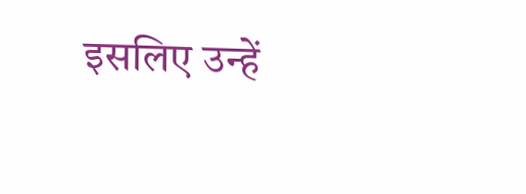इसलिए उन्हें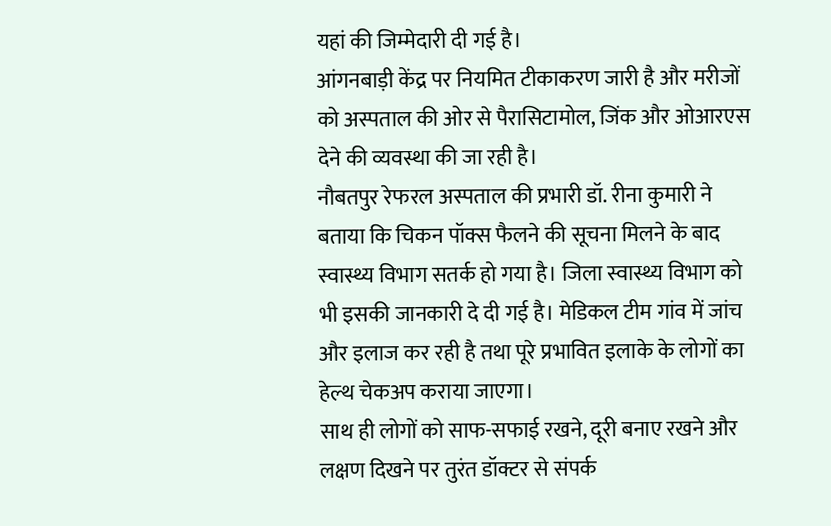यहां की जिम्मेदारी दी गई है।
आंगनबाड़ी केंद्र पर नियमित टीकाकरण जारी है और मरीजों को अस्पताल की ओर से पैरासिटामोल, जिंक और ओआरएस देने की व्यवस्था की जा रही है।
नौबतपुर रेफरल अस्पताल की प्रभारी डॉ. रीना कुमारी ने बताया कि चिकन पॉक्स फैलने की सूचना मिलने के बाद स्वास्थ्य विभाग सतर्क हो गया है। जिला स्वास्थ्य विभाग को भी इसकी जानकारी दे दी गई है। मेडिकल टीम गांव में जांच और इलाज कर रही है तथा पूरे प्रभावित इलाके के लोगों का हेल्थ चेकअप कराया जाएगा।
साथ ही लोगों को साफ-सफाई रखने, दूरी बनाए रखने और लक्षण दिखने पर तुरंत डॉक्टर से संपर्क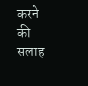करने की सलाह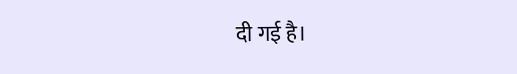दी गई है।